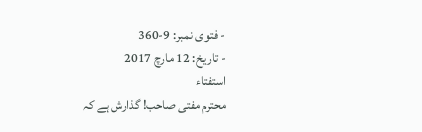- فتوی نمبر: 9-360
- تاریخ: 12 مارچ 2017
استفتاء
محترم مفتی صاحب! گذارش ہے کہ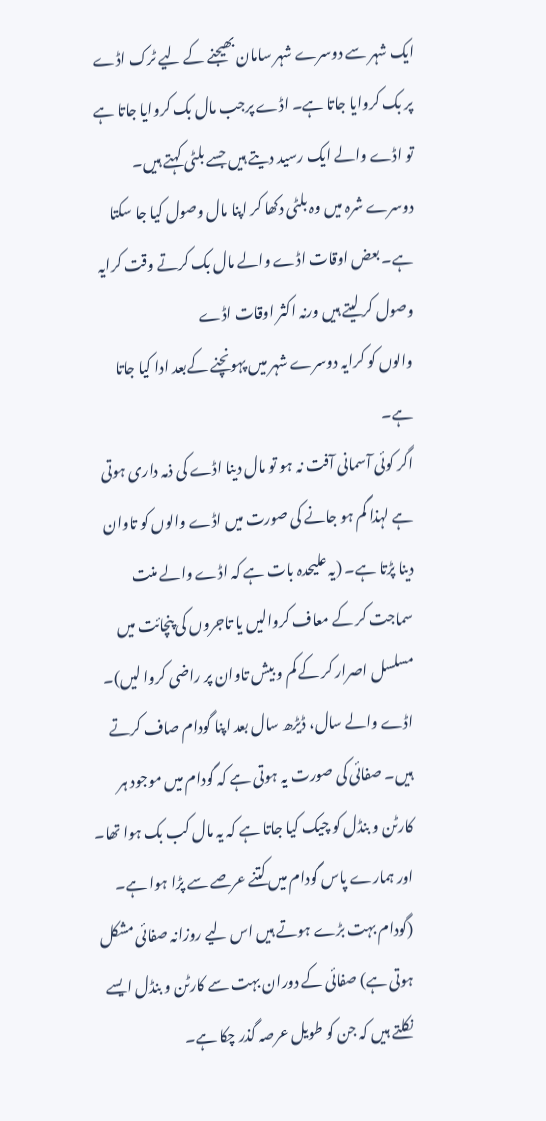ایک شہر سے دوسرے شہر سامان بھیجنے کے لیے ٹرک اڈے پر بک کروایا جاتا ہے۔ اڈے پرجب مال بک کروایا جاتا ہے تو اڈے والے ایک رسید دیتے ہیں جسے بلٹی کہتے ہیں۔ دوسرے شرہ میں وہ بلٹی دکھا کر اپنا مال وصول کیا جا سکتا ہے۔ بعض اوقات اڈے والے مال بک کرتے وقت کرایہ وصول کر لیتے ہیں ورنہ اکثر اوقات اڈے
والوں کو کرایہ دوسرے شہر میں پہونچنے کےبعد ادا کیا جاتا ہے۔
اگر کوئی آسمانی آفت نہ ہو تو مال دینا اڈے کی ذمہ داری ہوتی ہے لہذا گم ہو جانے کی صورت میں اڈے والوں کو تاوان دینا پڑتا ہے۔ (یہ علیحدہ بات ہے کہ اڈے والے منت سماجت کر کے معاف کروالیں یا تاجروں کی پنچائت میں مسلسل اصرار کر کے کم و بیش تاوان پر راضی کروا لیں)۔
اڈے والے سال، ڈیڑھ سال بعد اپنا گودام صاف کرتے ہیں۔ صفائی کی صورت یہ ہوتی ہے کہ گودام میں موجود ہر کارٹن و بنڈل کو چیک کیا جاتا ہے کہ یہ مال کب بک ہوا تھا۔ اور ہمارے پاس گودام میں کتنے عرصے سے پڑا ہوا ہے۔ (گودام بہت بڑے ہوتے ہیں اس لیے روزانہ صفائی مشکل ہوتی ہے) صفائی کے دوران بہت سے کارٹن و بنڈل ایسے نکلتے ہیں کہ جن کو طویل عرصہ گذر چکا ہے۔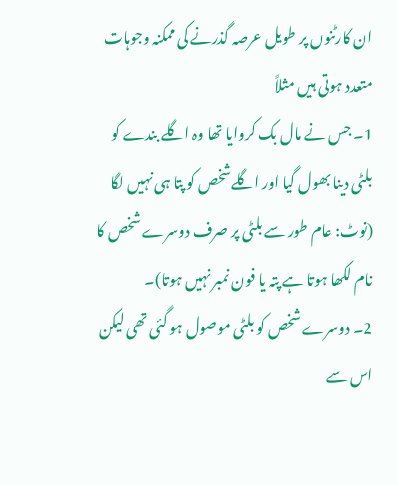ان کارٹنوں پر طویل عرصہ گذرنے کی ممکنہ وجوہات متعدد ہوتی ہیں مثلاً
1۔ جس نے مال بک کروایا تھا وہ اگلے بندے کو بلٹی دینا بھول گیا اور اگلےشخص کو پتا ہی نہیں لگا (نوٹ: عام طور سے بلٹی پر صرف دوسرے شخص کا نام لکھا ہوتا ہے پتہ یا فون نمبر نہیں ہوتا)۔
2۔ دوسرے شخص کو بلٹی موصول ہو گئی تھی لیکن اس سے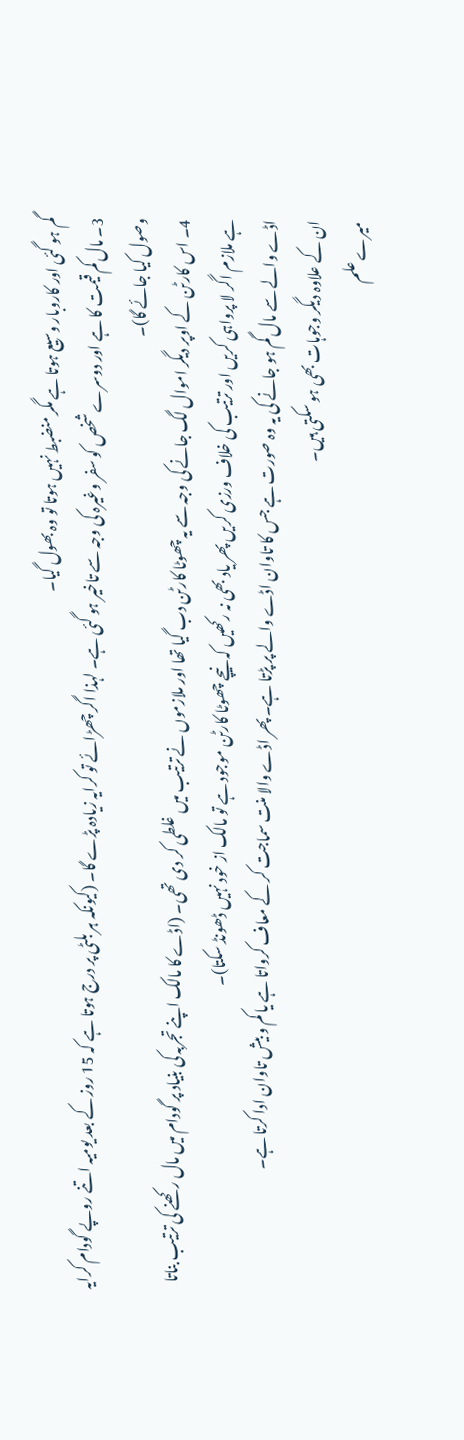گم ہو گئی اور کاروبار وسیع ہوتا ہے مگر منضبط نہیں ہوتا تو وہ بھول گیا۔
3۔ مال کم قیمت کا ہے اور دوسرے شخص کو سفر وغیرہ کی وجہ سے تاخیر ہو گئی ہے۔ لہذا اگر چھڑائے تو کرایہ زیادہ پڑے گا۔ (کیونکہ ہر بلٹی پر درج ہوتا ہے کہ 15 روز کے بعد یومیہ اتنے روپے گودام کرایہ وصول کیا جائے گا)۔
4۔ اس کارٹن کے اوپر دیگر اموال لگ جانے کی وجہ سے یہ چھوٹا کارٹن دب گیا تھا اور ملازموں نے ترتیب میں غلطی کر دی تھی۔ (اڈے کا مالک اپنے تجربہ کی بنیاد پر گودام میں مال رکھنے کی ترتیب بناتا ہے ملازم اگر لا پرواہی کریں اور ترتیب کی خلاف ورزی کریں پھر یاد بھی نہ رکھیں کہ نیچے چھوٹا کارٹن موجود ہے تو مالک از خود نہیں ڈھونڈ سکتا)۔
اڈے والے سے مال گم ہو جانے کی یہ وہ صورت ہے جس کا تاوان اڈے والے پر پڑتا ہے۔ پھر اڈے والا منت سماجت کر کے معاف کرواتا ہے یا کم و بیش تاوان ادا کرتا ہے۔
ان کے علاوہ دیگر وجوہات بھی ہو سکتی ہیں۔
میرے علم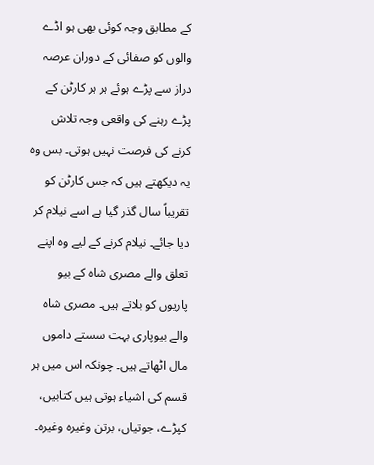کے مطابق وجہ کوئی بھی ہو اڈے والوں کو صفائی کے دوران عرصہ دراز سے پڑے ہوئے ہر ہر کارٹن کے پڑے رہنے کی واقعی وجہ تلاش کرنے کی فرصت نہیں ہوتی۔ بس وہ یہ دیکھتے ہیں کہ جس کارٹن کو تقریباً سال گذر گیا ہے اسے نیلام کر دیا جائے۔ نیلام کرنے کے لیے وہ اپنے تعلق والے مصری شاہ کے بیو پاریوں کو بلاتے ہیں۔ مصری شاہ والے بیوپاری بہت سستے داموں مال اٹھاتے ہیں۔ چونکہ اس میں ہر قسم کی اشیاء ہوتی ہیں کتابیں، کپڑے، جوتیاں، برتن وغیرہ وغیرہ۔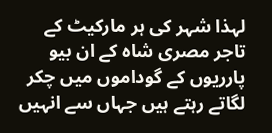لہذا شہر کی ہر مارکیٹ کے تاجر مصری شاہ کے ان بیو پارریوں کے گوداموں میں چکر لگاتے رہتے ہیں جہاں سے انہیں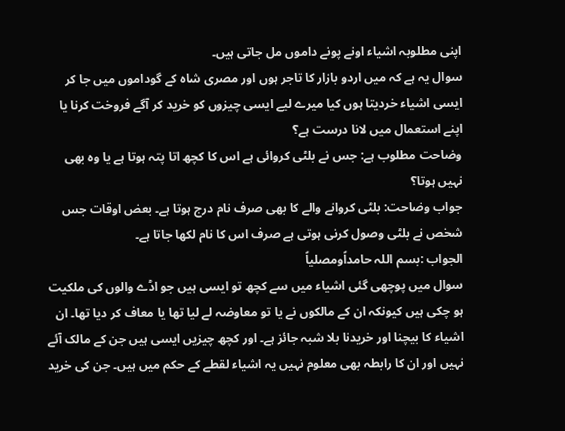اپنی مطلوبہ اشیاء اونے پونے داموں مل جاتی ہیں۔
سوال یہ ہے کہ میں اردو بازار کا تاجر ہوں اور مصری شاہ کے گوداموں میں جا کر ایسی اشیاء خردیتا ہوں کیا میرے لیے ایسی چیزوں کو خرید کر آگے فروخت کرنا یا اپنے استعمال میں لانا درست ہے؟
وضاحت مطلوب ہے: جس نے بلٹی کروائی ہے اس کا کچھ اتا پتہ ہوتا ہے یا وہ بھی نہیں ہوتا؟
جواب وضاحت: بلٹی کروانے والے کا بھی صرف نام درج ہوتا ہے۔ بعض اوقات جس شخص نے بلٹی وصول کرنی ہوتی ہے صرف اس کا نام لکھا جاتا ہے۔
الجواب :بسم اللہ حامداًومصلیاً
سوال میں پوچھی گئی اشیاء میں سے کچھ تو ایسی ہیں جو اڈے والوں کی ملکیت ہو چکی ہیں کیونکہ ان کے مالکوں نے یا تو معاوضہ لے لیا تھا یا معاف کر دیا تھا۔ ان اشیاء کا بیچنا اور خریدنا بلا شبہ جائز ہے۔ اور کچھ چیزیں ایسی ہیں جن کے مالک آئے نہیں اور ان کا رابطہ بھی معلوم نہیں یہ اشیاء لقطے کے حکم میں ہیں۔ جن کی خرید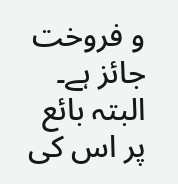و فروخت جائز ہے۔ البتہ بائع پر اس کی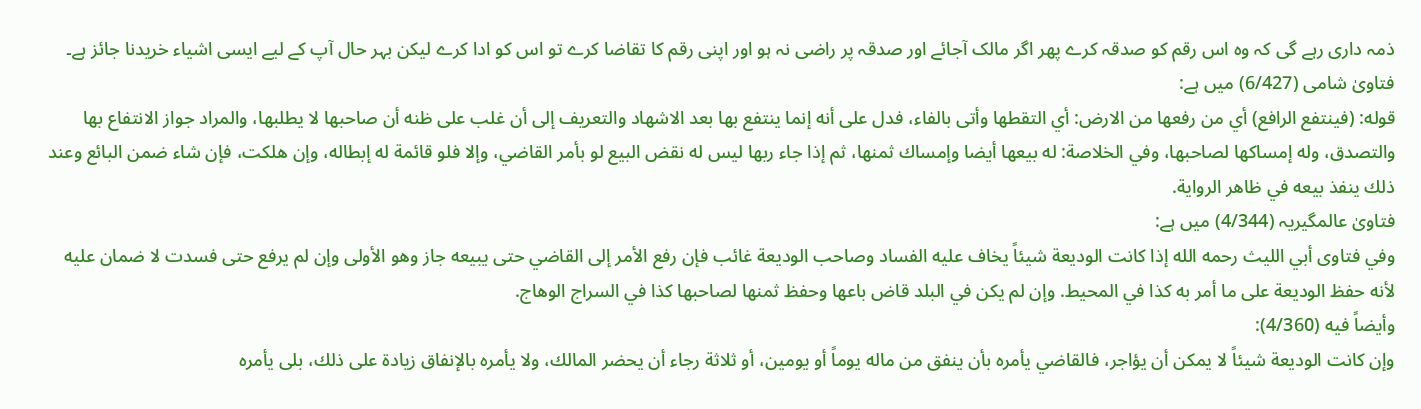ذمہ داری رہے گی کہ وہ اس رقم کو صدقہ کرے پھر اگر مالک آجائے اور صدقہ پر راضی نہ ہو اور اپنی رقم کا تقاضا کرے تو اس کو ادا کرے لیکن بہر حال آپ کے لیے ایسی اشیاء خریدنا جائز ہے۔
فتاویٰ شامی (6/427) میں ہے:
قوله: (فينتفع الرافع) أي من رفعها من الارض: أي التقطها وأتى بالفاء، فدل على أنه إنما ينتفع بها بعد الاشهاد والتعريف إلى أن غلب على ظنه أن صاحبها لا يطلبها، والمراد جواز الانتفاع بها والتصدق، وله إمساكها لصاحبها، وفي الخلاصة: له بيعها أيضا وإمساك ثمنها، ثم إذا جاء ربها ليس له نقض البيع لو بأمر القاضي، وإلا فلو قائمة له إبطاله، وإن هلكت، فإن شاء ضمن البائع وعند ذلك ينفذ بيعه في ظاهر الرواية.
فتاویٰ عالمگیریہ (4/344) میں ہے:
وفي فتاوى أبي الليث رحمه الله إذا كانت الوديعة شيئاً يخاف عليه الفساد وصاحب الوديعة غائب فإن رفع الأمر إلى القاضي حتى يبيعه جاز وهو الأولى وإن لم يرفع حتى فسدت لا ضمان عليه لأنه حفظ الوديعة على ما أمر به كذا في المحيط. وإن لم يكن في البلد قاض باعها وحفظ ثمنها لصاحبها كذا في السراج الوهاج.
وأيضاً فيه (4/360):
وإن كانت الوديعة شيئاً لا يمكن أن يؤاجر، فالقاضي يأمره بأن ينفق من ماله يوماً أو يومين، أو ثلاثة رجاء أن يحضر المالك، ولا يأمره بالإنفاق زيادة على ذلك، بلى يأمره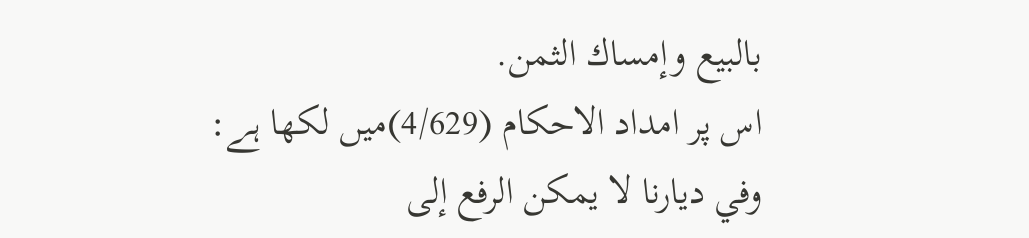بالبيع وإمساك الثمن.
اس پر امداد الاحکام (4/629)میں لکھا ہے:
وفي ديارنا لا يمكن الرفع إلى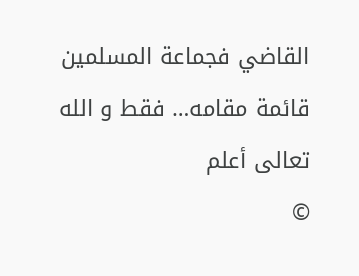القاضي فجماعة المسلمين قائمة مقامه… فقط و الله تعالى أعلم
©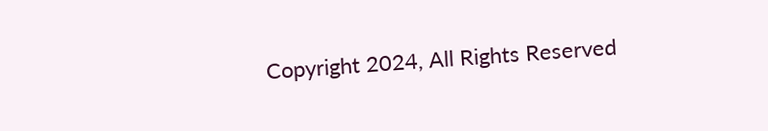Copyright 2024, All Rights Reserved